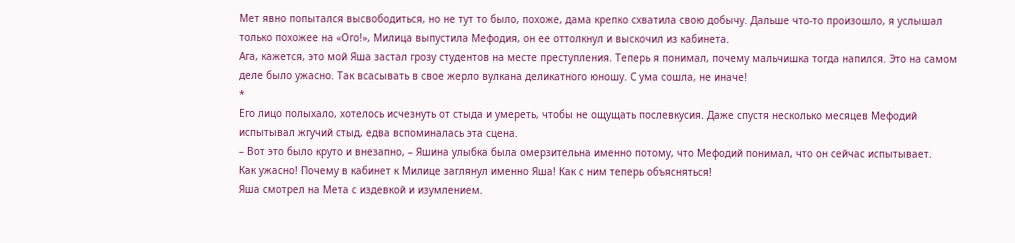Мет явно попытался высвободиться, но не тут то было, похоже, дама крепко схватила свою добычу. Дальше что-то произошло, я услышал только похожее на «Ого!», Милица выпустила Мефодия, он ее оттолкнул и выскочил из кабинета.
Ага, кажется, это мой Яша застал грозу студентов на месте преступления. Теперь я понимал, почему мальчишка тогда напился. Это на самом деле было ужасно. Так всасывать в свое жерло вулкана деликатного юношу. С ума сошла, не иначе!
*
Его лицо полыхало, хотелось исчезнуть от стыда и умереть, чтобы не ощущать послевкусия. Даже спустя несколько месяцев Мефодий испытывал жгучий стыд, едва вспоминалась эта сцена.
– Вот это было круто и внезапно, – Яшина улыбка была омерзительна именно потому, что Мефодий понимал, что он сейчас испытывает.
Как ужасно! Почему в кабинет к Милице заглянул именно Яша! Как с ним теперь объясняться!
Яша смотрел на Мета с издевкой и изумлением.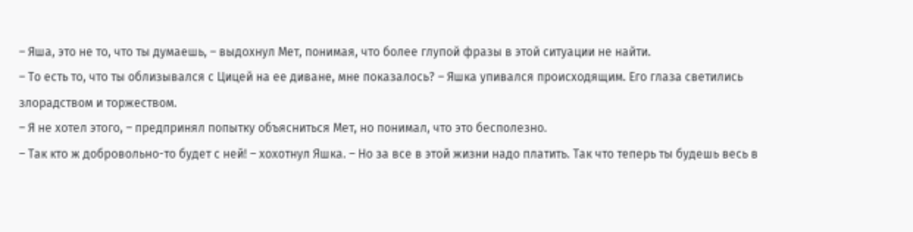– Яша, это не то, что ты думаешь, – выдохнул Мет, понимая, что более глупой фразы в этой ситуации не найти.
– То есть то, что ты облизывался с Цицей на ее диване, мне показалось? – Яшка упивался происходящим. Его глаза светились злорадством и торжеством.
– Я не хотел этого, – предпринял попытку объясниться Мет, но понимал, что это бесполезно.
– Так кто ж добровольно-то будет с ней! – хохотнул Яшка. – Но за все в этой жизни надо платить. Так что теперь ты будешь весь в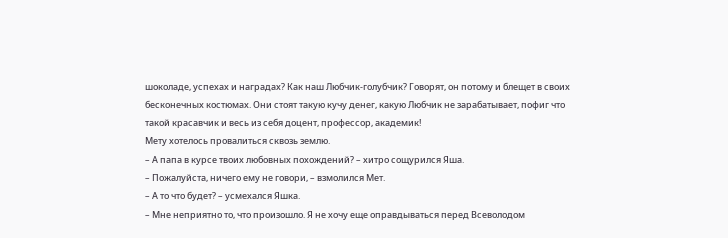шоколаде, успехах и наградах? Как наш Любчик-голубчик? Говорят, он потому и блещет в своих бесконечных костюмах. Они стоят такую кучу денег, какую Любчик не зарабатывает, пофиг что такой красавчик и весь из себя доцент, профессор, академик!
Мету хотелось провалиться сквозь землю.
– А папа в курсе твоих любовных похождений? – хитро сощурился Яша.
– Пожалуйста, ничего ему не говори, – взмолился Мет.
– А то что будет? – усмехался Яшка.
– Мне неприятно то, что произошло. Я не хочу еще оправдываться перед Всеволодом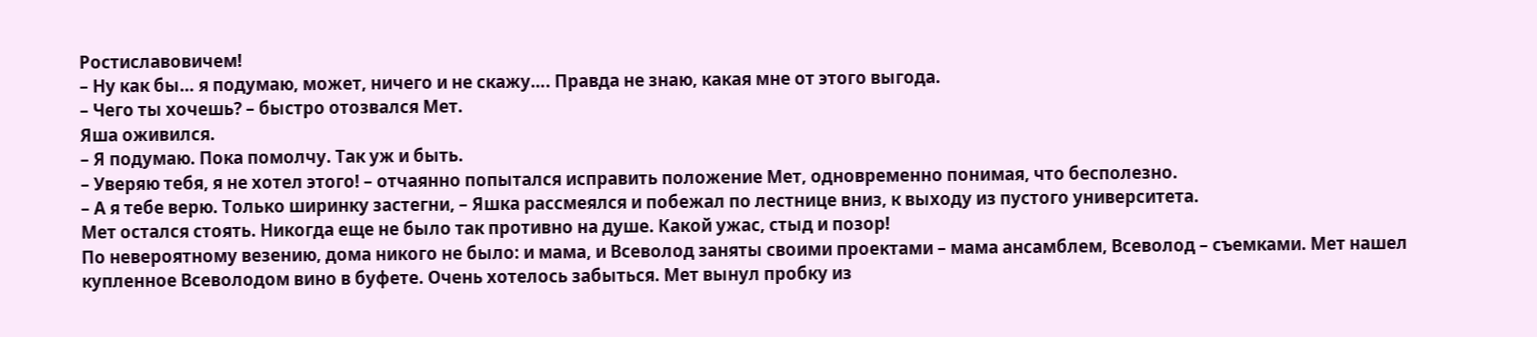Ростиславовичем!
– Ну как бы… я подумаю, может, ничего и не скажу…. Правда не знаю, какая мне от этого выгода.
– Чего ты хочешь? – быстро отозвался Мет.
Яша оживился.
– Я подумаю. Пока помолчу. Так уж и быть.
– Уверяю тебя, я не хотел этого! – отчаянно попытался исправить положение Мет, одновременно понимая, что бесполезно.
– А я тебе верю. Только ширинку застегни, – Яшка рассмеялся и побежал по лестнице вниз, к выходу из пустого университета.
Мет остался стоять. Никогда еще не было так противно на душе. Какой ужас, стыд и позор!
По невероятному везению, дома никого не было: и мама, и Всеволод заняты своими проектами – мама ансамблем, Всеволод – съемками. Мет нашел купленное Всеволодом вино в буфете. Очень хотелось забыться. Мет вынул пробку из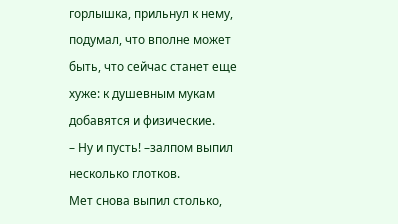горлышка, прильнул к нему, подумал, что вполне может быть, что сейчас станет еще хуже: к душевным мукам добавятся и физические.
– Ну и пусть! –залпом выпил несколько глотков.
Мет снова выпил столько,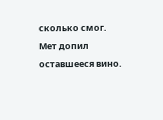сколько смог.
Мет допил оставшееся вино.